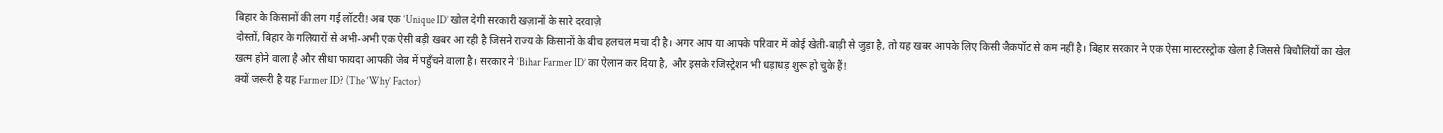बिहार के किसानों की लग गई लॉटरी! अब एक ‘Unique ID’ खोल देगी सरकारी खज़ानों के सारे दरवाज़े
दोस्तों, बिहार के गलियारों से अभी-अभी एक ऐसी बड़ी खबर आ रही है जिसने राज्य के किसानों के बीच हलचल मचा दी है। अगर आप या आपके परिवार में कोई खेती-बाड़ी से जुड़ा है, तो यह खबर आपके लिए किसी जैकपॉट से कम नहीं है। बिहार सरकार ने एक ऐसा मास्टरस्ट्रोक खेला है जिससे बिचौलियों का खेल खत्म होने वाला है और सीधा फायदा आपकी जेब में पहुँचने वाला है। सरकार ने ‘Bihar Farmer ID’ का ऐलान कर दिया है, और इसके रजिस्ट्रेशन भी धड़ाधड़ शुरू हो चुके हैं!
क्यों जरूरी है यह Farmer ID? (The ‘Why’ Factor)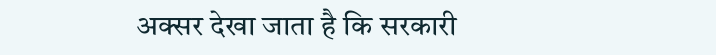अक्सर देखा जाता है कि सरकारी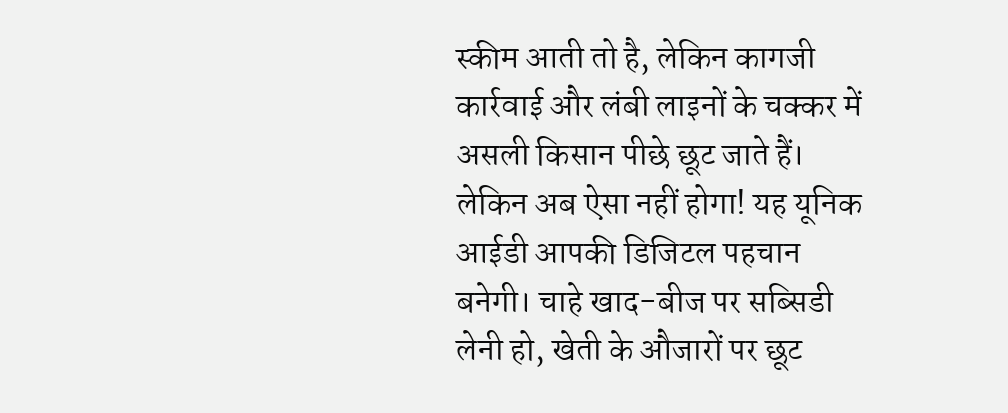स्कीम आती तो है, लेकिन कागजी कार्रवाई और लंबी लाइनों के चक्कर में असली किसान पीछे छूट जाते हैं। लेकिन अब ऐसा नहीं होगा! यह यूनिक आईडी आपकी डिजिटल पहचान बनेगी। चाहे खाद-बीज पर सब्सिडी लेनी हो, खेती के औजारों पर छूट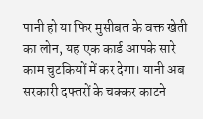पानी हो या फिर मुसीबत के वक्त खेती का लोन, यह एक कार्ड आपके सारे काम चुटकियों में कर देगा। यानी अब सरकारी दफ्तरों के चक्कर काटने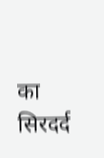का सिरदर्द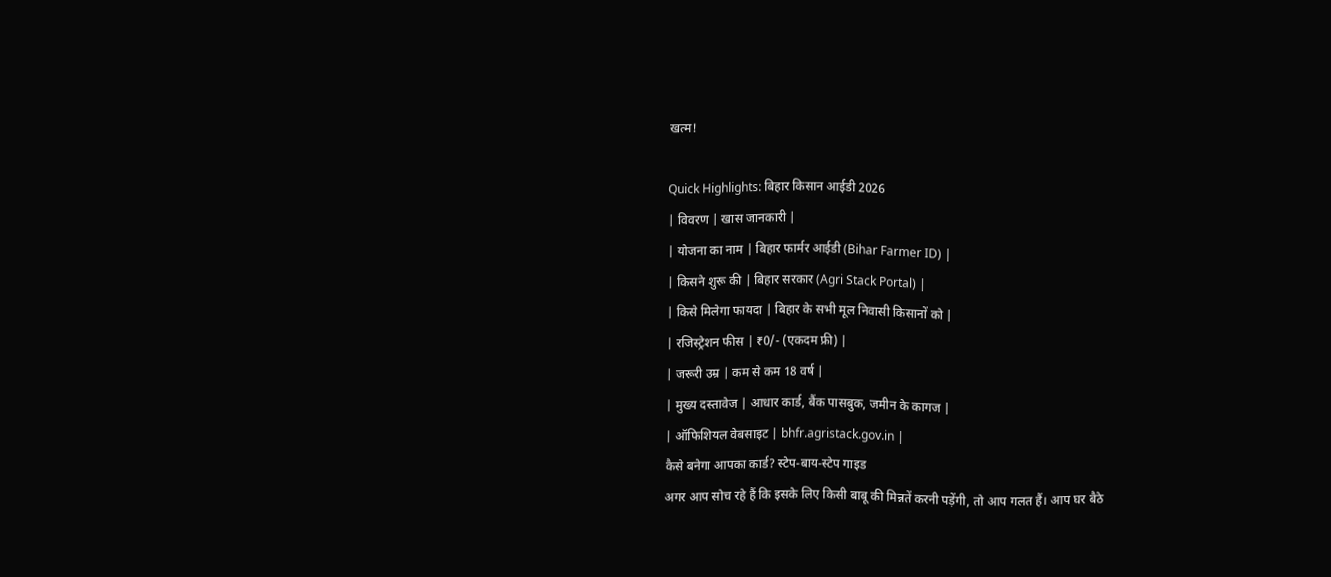खत्म!

Quick Highlights: बिहार किसान आईडी 2026
| विवरण | खास जानकारी |
| योजना का नाम | बिहार फार्मर आईडी (Bihar Farmer ID) |
| किसने शुरू की | बिहार सरकार (Agri Stack Portal) |
| किसे मिलेगा फायदा | बिहार के सभी मूल निवासी किसानों को |
| रजिस्ट्रेशन फीस | ₹0/- (एकदम फ्री) |
| जरूरी उम्र | कम से कम 18 वर्ष |
| मुख्य दस्तावेज | आधार कार्ड, बैंक पासबुक, जमीन के कागज |
| ऑफिशियल वेबसाइट | bhfr.agristack.gov.in |
कैसे बनेगा आपका कार्ड? स्टेप-बाय-स्टेप गाइड
अगर आप सोच रहे हैं कि इसके लिए किसी बाबू की मिन्नतें करनी पड़ेंगी, तो आप गलत हैं। आप घर बैठे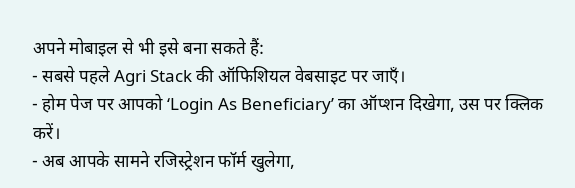अपने मोबाइल से भी इसे बना सकते हैं:
- सबसे पहले Agri Stack की ऑफिशियल वेबसाइट पर जाएँ।
- होम पेज पर आपको ‘Login As Beneficiary’ का ऑप्शन दिखेगा, उस पर क्लिक करें।
- अब आपके सामने रजिस्ट्रेशन फॉर्म खुलेगा,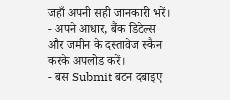जहाँ अपनी सही जानकारी भरें।
- अपने आधार, बैंक डिटेल्स और जमीन के दस्तावेज स्कैन करके अपलोड करें।
- बस Submit बटन दबाइए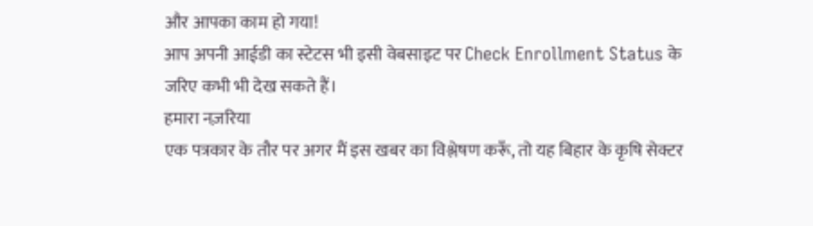और आपका काम हो गया!
आप अपनी आईडी का स्टेटस भी इसी वेबसाइट पर Check Enrollment Status के जरिए कभी भी देख सकते हैं।
हमारा नज़रिया
एक पत्रकार के तौर पर अगर मैं इस खबर का विश्लेषण करूँ, तो यह बिहार के कृषि सेक्टर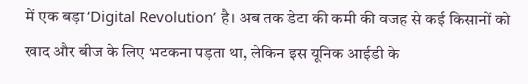में एक बड़ा ‘Digital Revolution’ है। अब तक डेटा की कमी की वजह से कई किसानों को खाद और बीज के लिए भटकना पड़ता था, लेकिन इस यूनिक आईडी के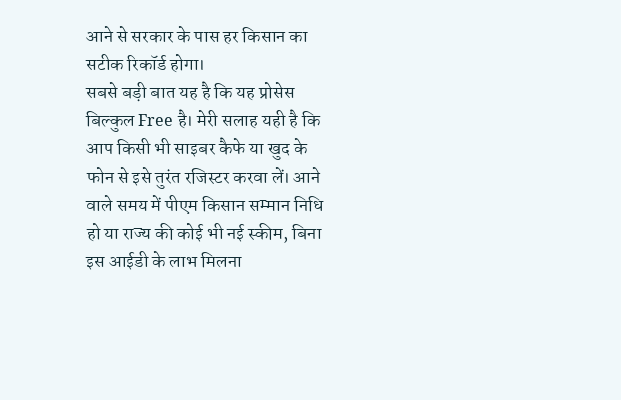आने से सरकार के पास हर किसान का सटीक रिकॉर्ड होगा।
सबसे बड़ी बात यह है कि यह प्रोसेस बिल्कुल Free है। मेरी सलाह यही है कि आप किसी भी साइबर कैफे या खुद के फोन से इसे तुरंत रजिस्टर करवा लें। आने वाले समय में पीएम किसान सम्मान निधि हो या राज्य की कोई भी नई स्कीम, बिना इस आईडी के लाभ मिलना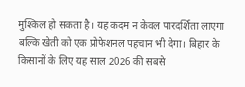मुश्किल हो सकता है। यह कदम न केवल पारदर्शिता लाएगा बल्कि खेती को एक प्रोफेशनल पहचान भी देगा। बिहार के किसानों के लिए यह साल 2026 की सबसे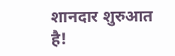शानदार शुरुआत है!